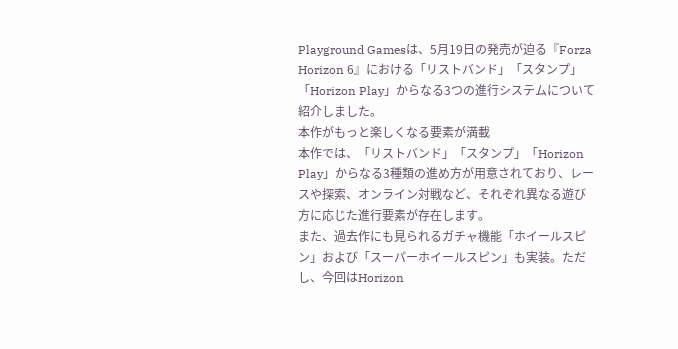Playground Gamesは、5月19日の発売が迫る『Forza Horizon 6』における「リストバンド」「スタンプ」「Horizon Play」からなる3つの進行システムについて紹介しました。
本作がもっと楽しくなる要素が満載
本作では、「リストバンド」「スタンプ」「Horizon Play」からなる3種類の進め方が用意されており、レースや探索、オンライン対戦など、それぞれ異なる遊び方に応じた進行要素が存在します。
また、過去作にも見られるガチャ機能「ホイールスピン」および「スーパーホイールスピン」も実装。ただし、今回はHorizon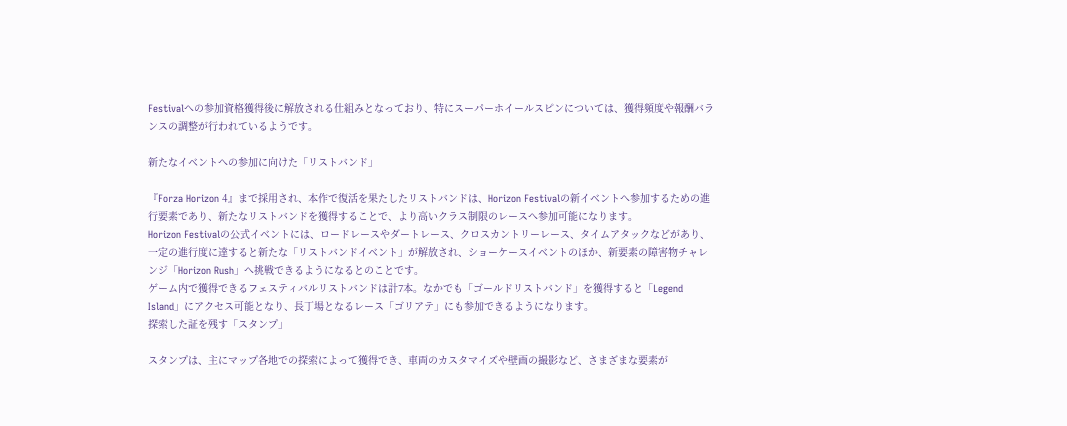Festivalへの参加資格獲得後に解放される仕組みとなっており、特にスーパーホイールスピンについては、獲得頻度や報酬バランスの調整が行われているようです。

新たなイベントへの参加に向けた「リストバンド」

『Forza Horizon 4』まで採用され、本作で復活を果たしたリストバンドは、Horizon Festivalの新イベントへ参加するための進行要素であり、新たなリストバンドを獲得することで、より高いクラス制限のレースへ参加可能になります。
Horizon Festivalの公式イベントには、ロードレースやダートレース、クロスカントリーレース、タイムアタックなどがあり、一定の進行度に達すると新たな「リストバンドイベント」が解放され、ショーケースイベントのほか、新要素の障害物チャレンジ「Horizon Rush」へ挑戦できるようになるとのことです。
ゲーム内で獲得できるフェスティバルリストバンドは計7本。なかでも「ゴールドリストバンド」を獲得すると「Legend Island」にアクセス可能となり、長丁場となるレース「ゴリアテ」にも参加できるようになります。
探索した証を残す「スタンプ」

スタンプは、主にマップ各地での探索によって獲得でき、車両のカスタマイズや壁画の撮影など、さまざまな要素が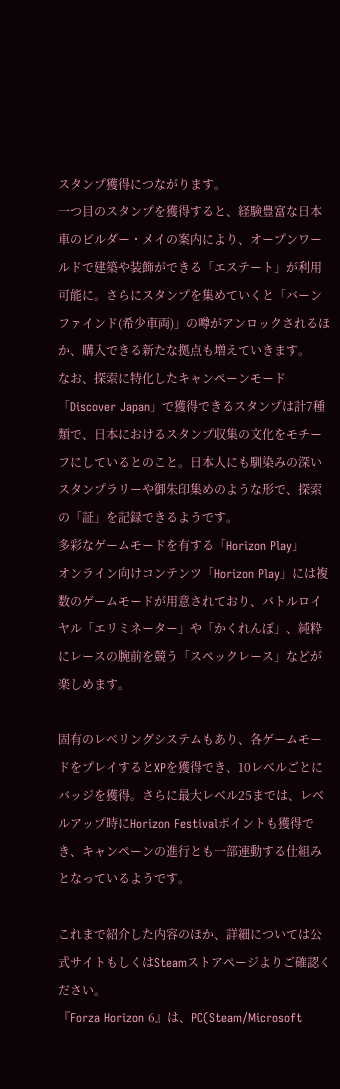スタンプ獲得につながります。
一つ目のスタンプを獲得すると、経験豊富な日本車のビルダー・メイの案内により、オープンワールドで建築や装飾ができる「エステート」が利用可能に。さらにスタンプを集めていくと「バーンファインド(希少車両)」の噂がアンロックされるほか、購入できる新たな拠点も増えていきます。
なお、探索に特化したキャンペーンモード「Discover Japan」で獲得できるスタンプは計7種類で、日本におけるスタンプ収集の文化をモチーフにしているとのこと。日本人にも馴染みの深いスタンプラリーや御朱印集めのような形で、探索の「証」を記録できるようです。
多彩なゲームモードを有する「Horizon Play」
オンライン向けコンテンツ「Horizon Play」には複数のゲームモードが用意されており、バトルロイヤル「エリミネーター」や「かくれんぼ」、純粋にレースの腕前を競う「スペックレース」などが楽しめます。

固有のレベリングシステムもあり、各ゲームモードをプレイするとXPを獲得でき、10レベルごとにバッジを獲得。さらに最大レベル25までは、レベルアップ時にHorizon Festivalポイントも獲得でき、キャンペーンの進行とも一部連動する仕組みとなっているようです。

これまで紹介した内容のほか、詳細については公式サイトもしくはSteamストアページよりご確認ください。
『Forza Horizon 6』は、PC(Steam/Microsoft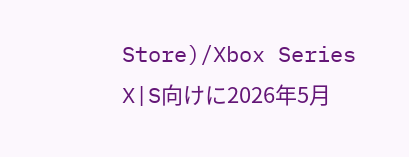Store)/Xbox Series X|S向けに2026年5月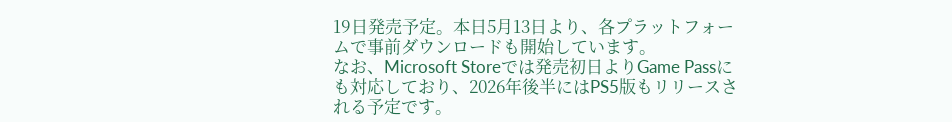19日発売予定。本日5月13日より、各プラットフォームで事前ダウンロードも開始しています。
なお、Microsoft Storeでは発売初日よりGame Passにも対応しており、2026年後半にはPS5版もリリースされる予定です。